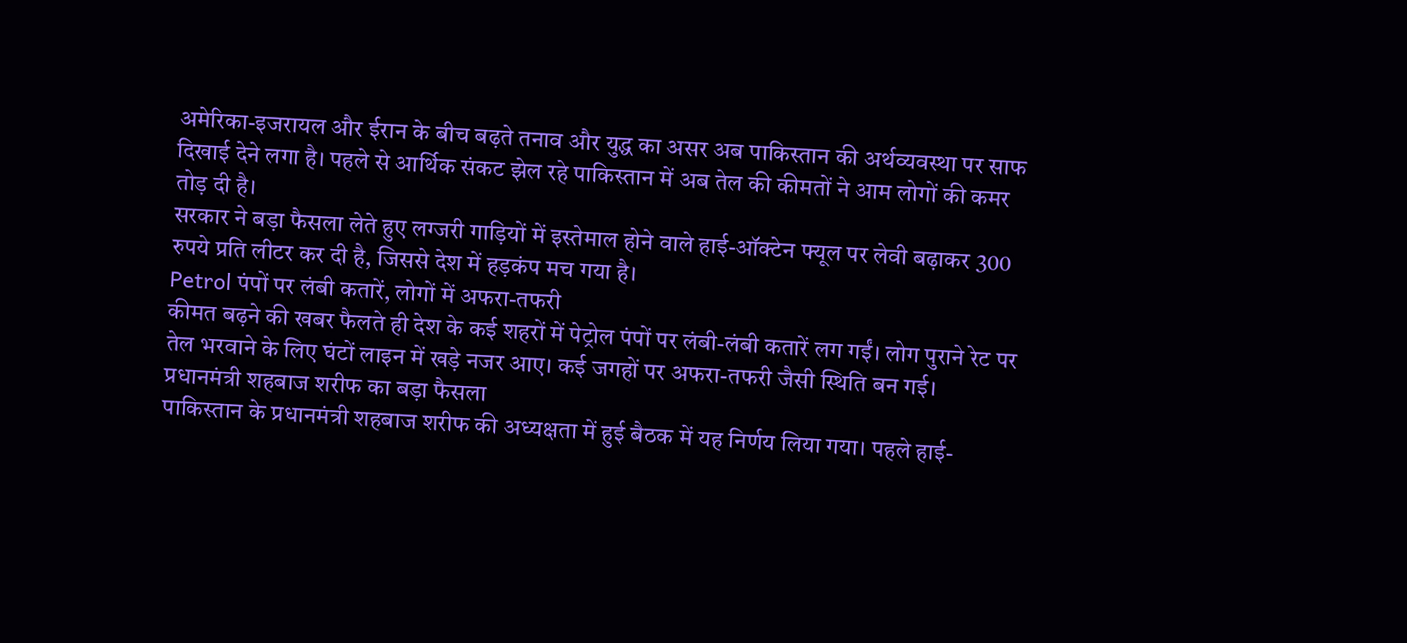अमेरिका-इजरायल और ईरान के बीच बढ़ते तनाव और युद्ध का असर अब पाकिस्तान की अर्थव्यवस्था पर साफ दिखाई देने लगा है। पहले से आर्थिक संकट झेल रहे पाकिस्तान में अब तेल की कीमतों ने आम लोगों की कमर तोड़ दी है।
सरकार ने बड़ा फैसला लेते हुए लग्जरी गाड़ियों में इस्तेमाल होने वाले हाई-ऑक्टेन फ्यूल पर लेवी बढ़ाकर 300 रुपये प्रति लीटर कर दी है, जिससे देश में हड़कंप मच गया है।
Petrol पंपों पर लंबी कतारें, लोगों में अफरा-तफरी
कीमत बढ़ने की खबर फैलते ही देश के कई शहरों में पेट्रोल पंपों पर लंबी-लंबी कतारें लग गईं। लोग पुराने रेट पर तेल भरवाने के लिए घंटों लाइन में खड़े नजर आए। कई जगहों पर अफरा-तफरी जैसी स्थिति बन गई।
प्रधानमंत्री शहबाज शरीफ का बड़ा फैसला
पाकिस्तान के प्रधानमंत्री शहबाज शरीफ की अध्यक्षता में हुई बैठक में यह निर्णय लिया गया। पहले हाई-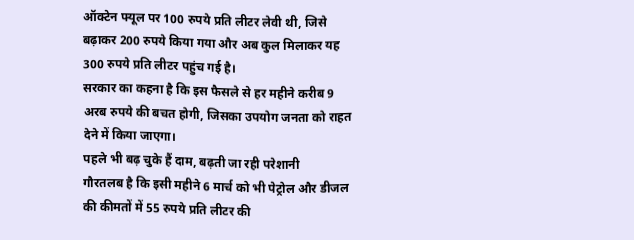ऑक्टेन फ्यूल पर 100 रुपये प्रति लीटर लेवी थी, जिसे बढ़ाकर 200 रुपये किया गया और अब कुल मिलाकर यह 300 रुपये प्रति लीटर पहुंच गई है।
सरकार का कहना है कि इस फैसले से हर महीने करीब 9 अरब रुपये की बचत होगी, जिसका उपयोग जनता को राहत देने में किया जाएगा।
पहले भी बढ़ चुके हैं दाम, बढ़ती जा रही परेशानी
गौरतलब है कि इसी महीने 6 मार्च को भी पेट्रोल और डीजल की कीमतों में 55 रुपये प्रति लीटर की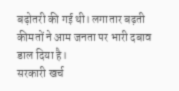बढ़ोतरी की गई थी। लगातार बढ़ती कीमतों ने आम जनता पर भारी दबाव डाल दिया है।
सरकारी खर्च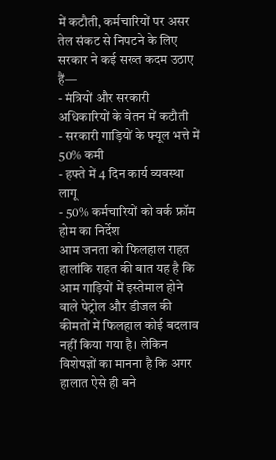में कटौती, कर्मचारियों पर असर
तेल संकट से निपटने के लिए सरकार ने कई सख्त कदम उठाए हैं—
- मंत्रियों और सरकारी अधिकारियों के वेतन में कटौती
- सरकारी गाड़ियों के फ्यूल भत्ते में 50% कमी
- हफ्ते में 4 दिन कार्य व्यवस्था लागू
- 50% कर्मचारियों को वर्क फ्रॉम होम का निर्देश
आम जनता को फिलहाल राहत
हालांकि राहत की बात यह है कि आम गाड़ियों में इस्तेमाल होने वाले पेट्रोल और डीजल की कीमतों में फिलहाल कोई बदलाव नहीं किया गया है। लेकिन विशेषज्ञों का मानना है कि अगर हालात ऐसे ही बने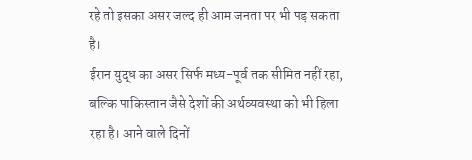रहे तो इसका असर जल्द ही आम जनता पर भी पड़ सकता है।
ईरान युद्ध का असर सिर्फ मध्य-पूर्व तक सीमित नहीं रहा, बल्कि पाकिस्तान जैसे देशों की अर्थव्यवस्था को भी हिला रहा है। आने वाले दिनों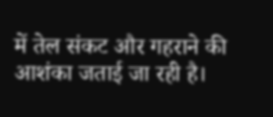में तेल संकट और गहराने की आशंका जताई जा रही है।